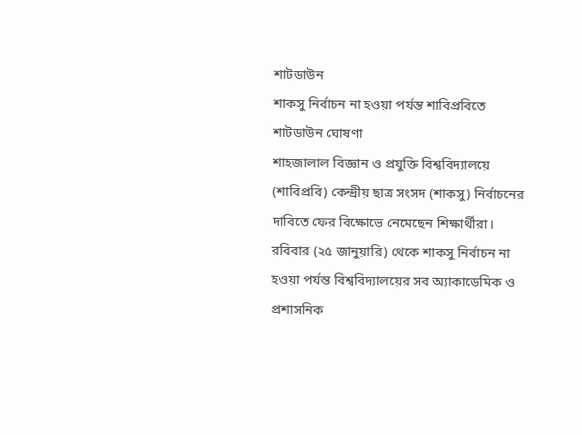শাটডাউন
শাকসু নির্বাচন না হওয়া পর্যন্ত শাবিপ্রবিতে শাটডাউন ঘোষণা
শাহজালাল বিজ্ঞান ও প্রযুক্তি বিশ্ববিদ্যালয়ে (শাবিপ্রবি) কেন্দ্রীয় ছাত্র সংসদ (শাকসু) নির্বাচনের দাবিতে ফের বিক্ষোভে নেমেছেন শিক্ষার্থীরা। রবিবার (২৫ জানুয়ারি) থেকে শাকসু নির্বাচন না হওয়া পর্যন্ত বিশ্ববিদ্যালয়ের সব অ্যাকাডেমিক ও প্রশাসনিক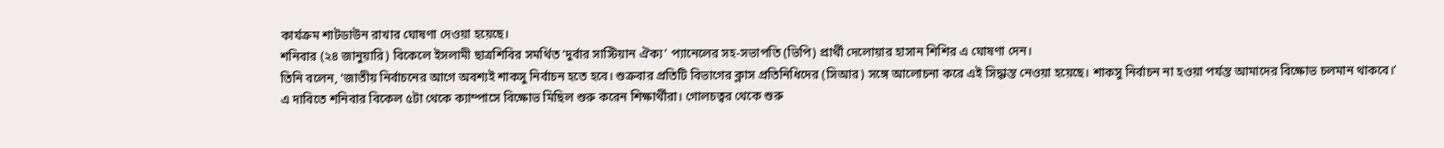কার্যক্রম শাটডাউন রাখার ঘোষণা দেওয়া হয়েছে।
শনিবার (২৪ জানুয়ারি) বিকেলে ইসলামী ছাত্রশিবির সমর্থিত ‘দুর্বার সাস্টিয়ান ঐক্য’ প্যানেলের সহ-সভাপতি (ভিপি) প্রার্থী দেলোয়ার হাসান শিশির এ ঘোষণা দেন।
তিনি বলেন, ‘জাতীয় নির্বাচনের আগে অবশ্যই শাকসু নির্বাচন হতে হবে। শুক্রবার প্রতিটি বিভাগের ক্লাস প্রতিনিধিদের (সিআর) সঙ্গে আলোচনা করে এই সিদ্ধান্ত নেওয়া হয়েছে। শাকসু নির্বাচন না হওয়া পর্যন্ত আমাদের বিক্ষোভ চলমান থাকবে।’
এ দাবিতে শনিবার বিকেল ৫টা থেকে ক্যাম্পাসে বিক্ষোভ মিছিল শুরু করেন শিক্ষার্থীরা। গোলচত্বর থেকে শুরু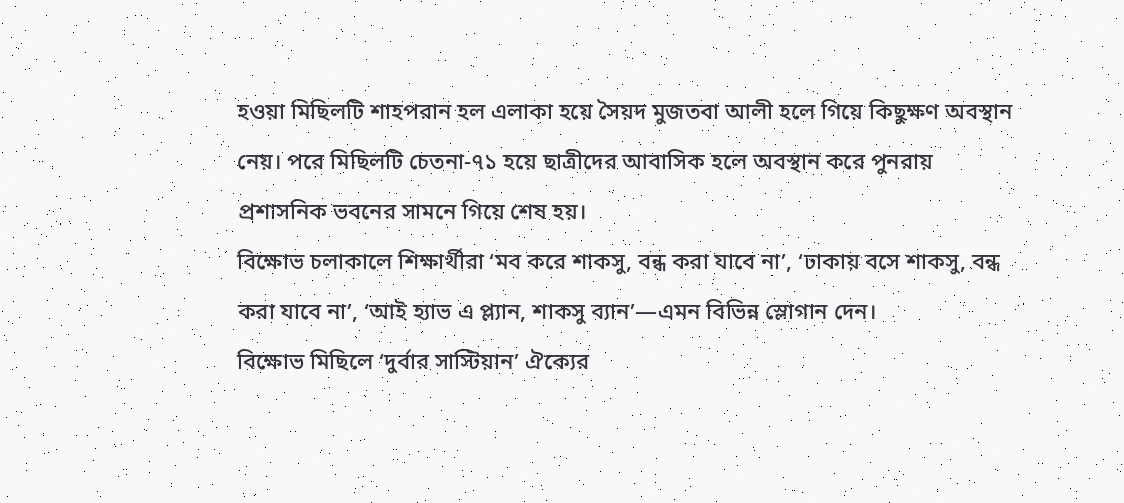হওয়া মিছিলটি শাহপরান হল এলাকা হয়ে সৈয়দ মুজতবা আলী হলে গিয়ে কিছুক্ষণ অবস্থান নেয়। পরে মিছিলটি চেতনা-৭১ হয়ে ছাত্রীদের আবাসিক হলে অবস্থান করে পুনরায় প্রশাসনিক ভবনের সামনে গিয়ে শেষ হয়।
বিক্ষোভ চলাকালে শিক্ষার্থীরা ‘মব করে শাকসু, বন্ধ করা যাবে না’, ‘ঢাকায় বসে শাকসু, বন্ধ করা যাবে না’, ‘আই হ্যাভ এ প্ল্যান, শাকসু ব্যান’—এমন বিভিন্ন স্লোগান দেন।
বিক্ষোভ মিছিলে ‘দুর্বার সাস্টিয়ান’ ঐক্যের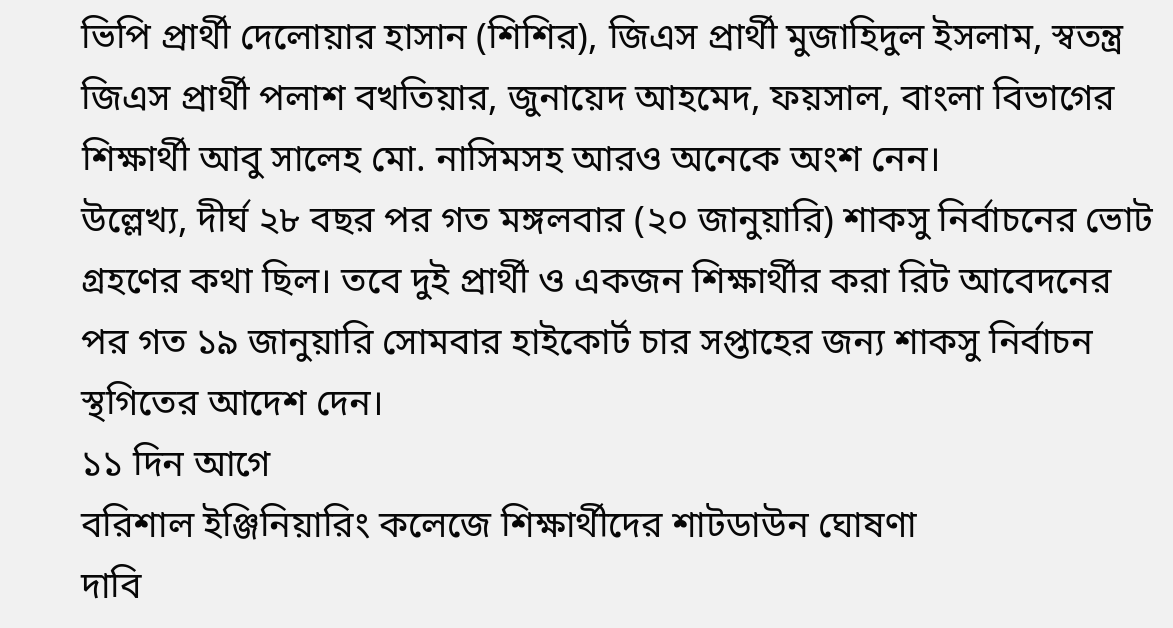ভিপি প্রার্থী দেলোয়ার হাসান (শিশির), জিএস প্রার্থী মুজাহিদুল ইসলাম, স্বতন্ত্র জিএস প্রার্থী পলাশ বখতিয়ার, জুনায়েদ আহমেদ, ফয়সাল, বাংলা বিভাগের শিক্ষার্থী আবু সালেহ মো. নাসিমসহ আরও অনেকে অংশ নেন।
উল্লেখ্য, দীর্ঘ ২৮ বছর পর গত মঙ্গলবার (২০ জানুয়ারি) শাকসু নির্বাচনের ভোট গ্রহণের কথা ছিল। তবে দুই প্রার্থী ও একজন শিক্ষার্থীর করা রিট আবেদনের পর গত ১৯ জানুয়ারি সোমবার হাইকোর্ট চার সপ্তাহের জন্য শাকসু নির্বাচন স্থগিতের আদেশ দেন।
১১ দিন আগে
বরিশাল ইঞ্জিনিয়ারিং কলেজে শিক্ষার্থীদের শাটডাউন ঘোষণা
দাবি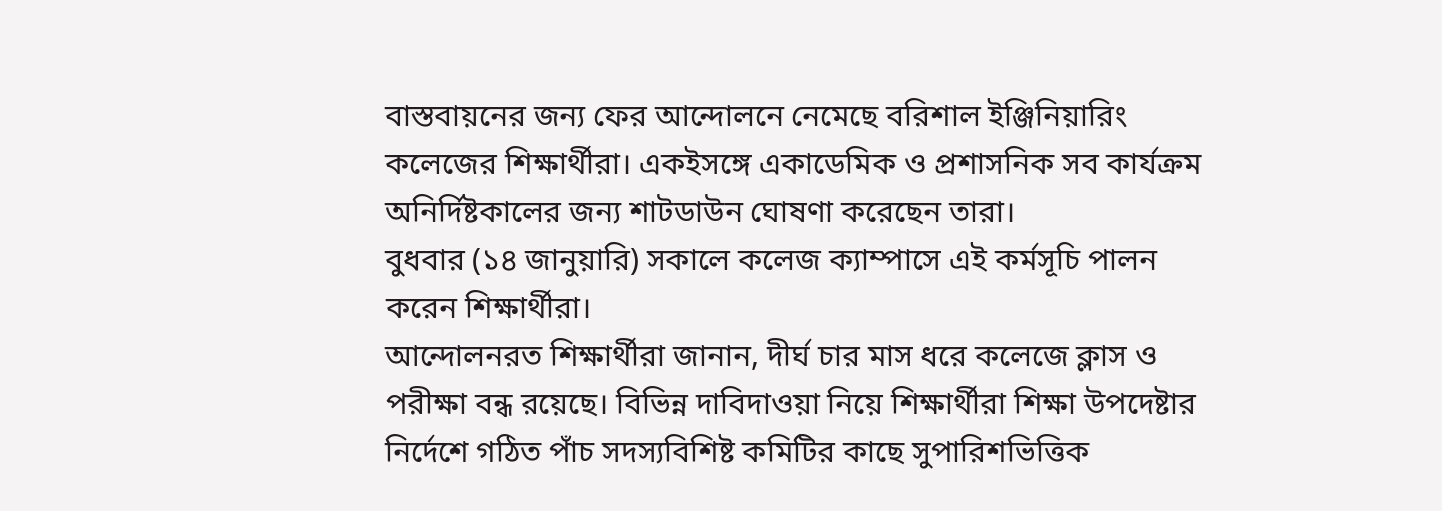বাস্তবায়নের জন্য ফের আন্দোলনে নেমেছে বরিশাল ইঞ্জিনিয়ারিং কলেজের শিক্ষার্থীরা। একইসঙ্গে একাডেমিক ও প্রশাসনিক সব কার্যক্রম অনির্দিষ্টকালের জন্য শাটডাউন ঘোষণা করেছেন তারা।
বুধবার (১৪ জানুয়ারি) সকালে কলেজ ক্যাম্পাসে এই কর্মসূচি পালন করেন শিক্ষার্থীরা।
আন্দোলনরত শিক্ষার্থীরা জানান, দীর্ঘ চার মাস ধরে কলেজে ক্লাস ও পরীক্ষা বন্ধ রয়েছে। বিভিন্ন দাবিদাওয়া নিয়ে শিক্ষার্থীরা শিক্ষা উপদেষ্টার নির্দেশে গঠিত পাঁচ সদস্যবিশিষ্ট কমিটির কাছে সুপারিশভিত্তিক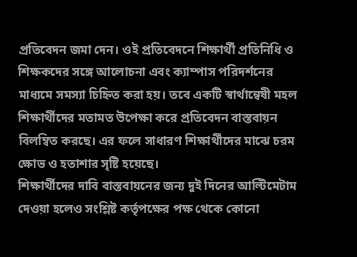প্রতিবেদন জমা দেন। ওই প্রতিবেদনে শিক্ষার্থী প্রতিনিধি ও শিক্ষকদের সঙ্গে আলোচনা এবং ক্যাম্পাস পরিদর্শনের মাধ্যমে সমস্যা চিহ্নিত করা হয়। তবে একটি স্বার্থান্বেষী মহল শিক্ষার্থীদের মতামত উপেক্ষা করে প্রতিবেদন বাস্তবায়ন বিলম্বিত করছে। এর ফলে সাধারণ শিক্ষার্থীদের মাঝে চরম ক্ষোভ ও হতাশার সৃষ্টি হয়েছে।
শিক্ষার্থীদের দাবি বাস্তবায়নের জন্য দুই দিনের আল্টিমেটাম দেওয়া হলেও সংশ্লিষ্ট কর্তৃপক্ষের পক্ষ থেকে কোনো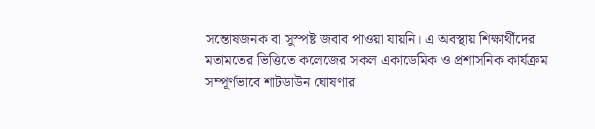সন্তোষজনক বা সুস্পষ্ট জবাব পাওয়া যায়নি। এ অবস্থায় শিক্ষার্থীদের মতামতের ভিত্তিতে কলেজের সকল একাডেমিক ও প্রশাসনিক কার্যক্রম সম্পূর্ণভাবে শাটডাউন ঘোষণার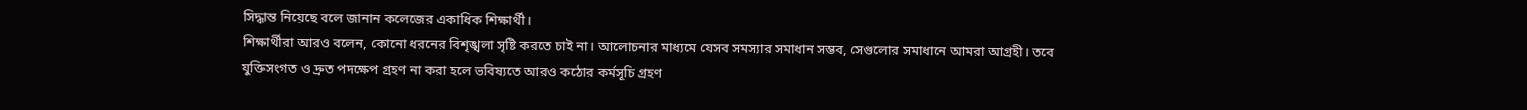সিদ্ধান্ত নিয়েছে বলে জানান কলেজের একাধিক শিক্ষার্থী।
শিক্ষার্থীরা আরও বলেন, কোনো ধরনের বিশৃঙ্খলা সৃষ্টি করতে চাই না। আলোচনার মাধ্যমে যেসব সমস্যার সমাধান সম্ভব, সেগুলোর সমাধানে আমরা আগ্রহী। তবে যুক্তিসংগত ও দ্রুত পদক্ষেপ গ্রহণ না করা হলে ভবিষ্যতে আরও কঠোর কর্মসূচি গ্রহণ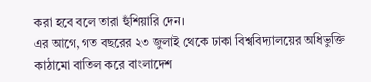করা হবে বলে তারা হুঁশিয়ারি দেন।
এর আগে, গত বছরের ২৩ জুলাই থেকে ঢাকা বিশ্ববিদ্যালয়ের অধিভুক্তি কাঠামো বাতিল করে বাংলাদেশ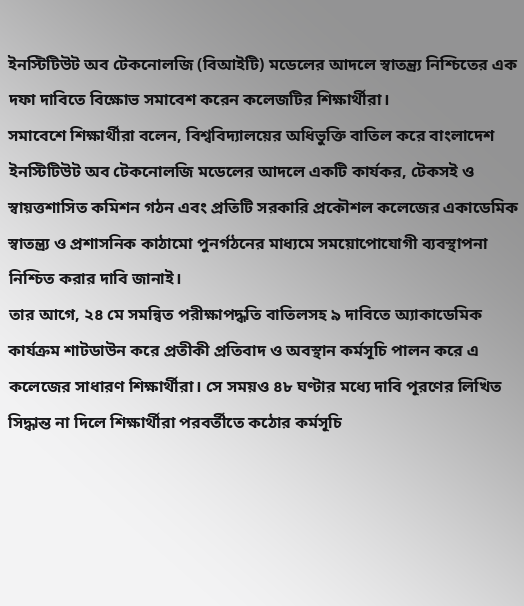ইনস্টিটিউট অব টেকনোলজি (বিআইটি) মডেলের আদলে স্বাতন্ত্র্য নিশ্চিতের এক দফা দাবিতে বিক্ষোভ সমাবেশ করেন কলেজটির শিক্ষার্থীরা।
সমাবেশে শিক্ষার্থীরা বলেন, বিশ্ববিদ্যালয়ের অধিভুক্তি বাতিল করে বাংলাদেশ ইনস্টিটিউট অব টেকনোলজি মডেলের আদলে একটি কার্যকর, টেকসই ও স্বায়ত্তশাসিত কমিশন গঠন এবং প্রতিটি সরকারি প্রকৌশল কলেজের একাডেমিক স্বাতন্ত্র্য ও প্রশাসনিক কাঠামো পুনর্গঠনের মাধ্যমে সময়োপোযোগী ব্যবস্থাপনা নিশ্চিত করার দাবি জানাই।
তার আগে, ২৪ মে সমন্বিত পরীক্ষাপদ্ধতি বাতিলসহ ৯ দাবিতে অ্যাকাডেমিক কার্যক্রম শাটডাউন করে প্রতীকী প্রতিবাদ ও অবস্থান কর্মসূচি পালন করে এ কলেজের সাধারণ শিক্ষার্থীরা। সে সময়ও ৪৮ ঘণ্টার মধ্যে দাবি পূরণের লিখিত সিদ্ধান্ত না দিলে শিক্ষার্থীরা পরবর্তীতে কঠোর কর্মসূচি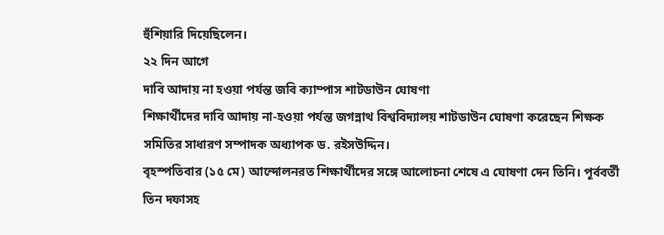হুঁশিয়ারি দিয়েছিলেন।
২২ দিন আগে
দাবি আদায় না হওয়া পর্যন্ত জবি ক্যাম্পাস শাটডাউন ঘোষণা
শিক্ষার্থীদের দাবি আদায় না-হওয়া পর্যন্ত জগন্নাথ বিশ্ববিদ্যালয় শাটডাউন ঘোষণা করেছেন শিক্ষক সমিতির সাধারণ সম্পাদক অধ্যাপক ড. রইসউদ্দিন।
বৃহস্পতিবার (১৫ মে) আন্দোলনরত শিক্ষার্থীদের সঙ্গে আলোচনা শেষে এ ঘোষণা দেন তিনি। পূর্ববর্তী তিন দফাসহ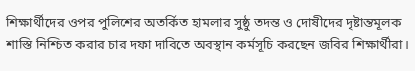শিক্ষার্থীদের ওপর পুলিশের অতর্কিত হামলার সুষ্ঠু তদন্ত ও দোষীদের দৃষ্টান্তমূলক শাস্তি নিশ্চিত করার চার দফা দাবিতে অবস্থান কর্মসূচি করছেন জবির শিক্ষার্থীরা।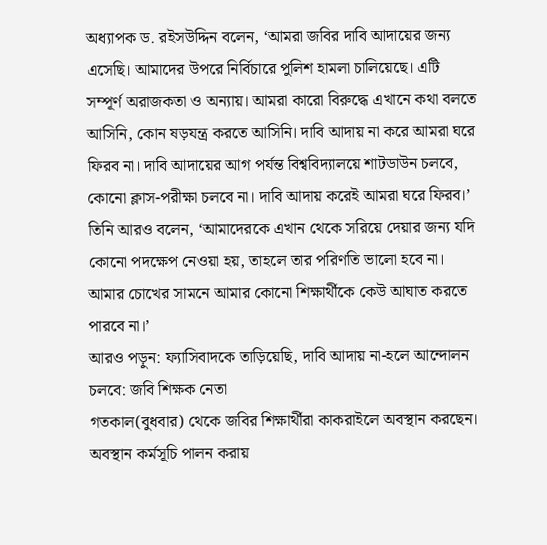অধ্যাপক ড. রইসউদ্দিন বলেন, ‘আমরা জবির দাবি আদায়ের জন্য এসেছি। আমাদের উপরে নির্বিচারে পুলিশ হামলা চালিয়েছে। এটি সম্পূর্ণ অরাজকতা ও অন্যায়। আমরা কারো বিরুদ্ধে এখানে কথা বলতে আসিনি, কোন ষড়যন্ত্র করতে আসিনি। দাবি আদায় না করে আমরা ঘরে ফিরব না। দাবি আদায়ের আগ পর্যন্ত বিশ্ববিদ্যালয়ে শাটডাউন চলবে, কোনো ক্লাস-পরীক্ষা চলবে না। দাবি আদায় করেই আমরা ঘরে ফিরব।’
তিনি আরও বলেন, ‘আমাদেরকে এখান থেকে সরিয়ে দেয়ার জন্য যদি কোনো পদক্ষেপ নেওয়া হয়, তাহলে তার পরিণতি ভালো হবে না। আমার চোখের সামনে আমার কোনো শিক্ষার্থীকে কেউ আঘাত করতে পারবে না।’
আরও পড়ুন: ফ্যাসিবাদকে তাড়িয়েছি, দাবি আদায় না-হলে আন্দোলন চলবে: জবি শিক্ষক নেতা
গতকাল(বুধবার) থেকে জবির শিক্ষার্থীরা কাকরাইলে অবস্থান করছেন। অবস্থান কর্মসূচি পালন করায়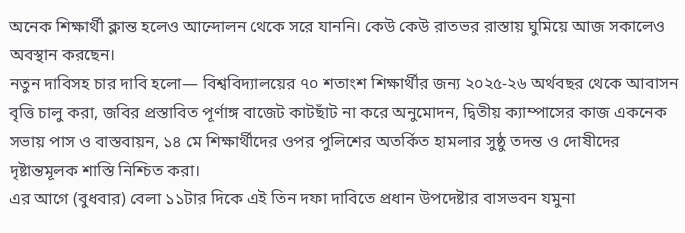অনেক শিক্ষার্থী ক্লান্ত হলেও আন্দোলন থেকে সরে যাননি। কেউ কেউ রাতভর রাস্তায় ঘুমিয়ে আজ সকালেও অবস্থান করছেন।
নতুন দাবিসহ চার দাবি হলো— বিশ্ববিদ্যালয়ের ৭০ শতাংশ শিক্ষার্থীর জন্য ২০২৫-২৬ অর্থবছর থেকে আবাসন বৃত্তি চালু করা, জবির প্রস্তাবিত পূর্ণাঙ্গ বাজেট কাটছাঁট না করে অনুমোদন, দ্বিতীয় ক্যাম্পাসের কাজ একনেক সভায় পাস ও বাস্তবায়ন, ১৪ মে শিক্ষার্থীদের ওপর পুলিশের অতর্কিত হামলার সুষ্ঠু তদন্ত ও দোষীদের দৃষ্টান্তমূলক শাস্তি নিশ্চিত করা।
এর আগে (বুধবার) বেলা ১১টার দিকে এই তিন দফা দাবিতে প্রধান উপদেষ্টার বাসভবন যমুনা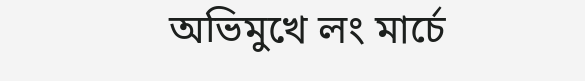অভিমুখে লং মার্চে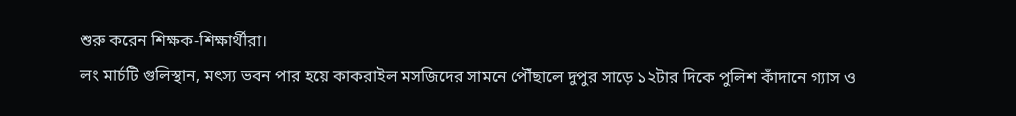শুরু করেন শিক্ষক-শিক্ষার্থীরা।
লং মার্চটি গুলিস্থান, মৎস্য ভবন পার হয়ে কাকরাইল মসজিদের সামনে পৌঁছালে দুপুর সাড়ে ১২টার দিকে পুলিশ কাঁদানে গ্যাস ও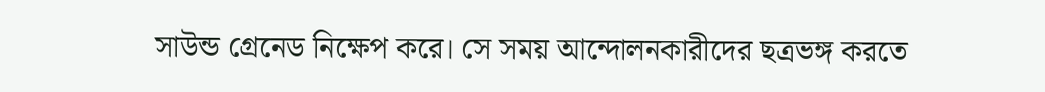সাউন্ড গ্রেনেড নিক্ষেপ করে। সে সময় আন্দোলনকারীদের ছত্রভঙ্গ করতে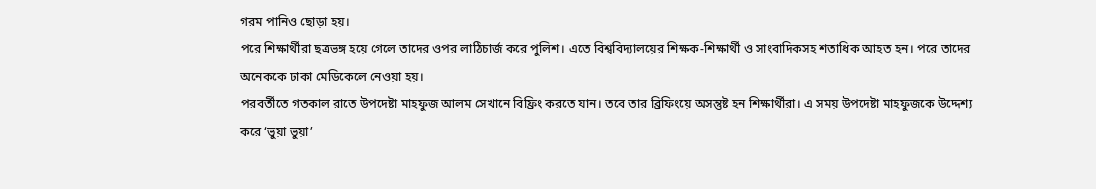গরম পানিও ছোড়া হয়।
পরে শিক্ষার্থীরা ছত্রভঙ্গ হয়ে গেলে তাদের ওপর লাঠিচার্জ করে পুলিশ। এতে বিশ্ববিদ্যালয়ের শিক্ষক-শিক্ষার্থী ও সাংবাদিকসহ শতাধিক আহত হন। পরে তাদের অনেককে ঢাকা মেডিকেলে নেওয়া হয়।
পরবর্তীতে গতকাল রাতে উপদেষ্টা মাহফুজ আলম সেখানে বিফ্রিং করতে যান। তবে তার ব্রিফিংয়ে অসন্তুষ্ট হন শিক্ষার্থীরা। এ সময় উপদেষ্টা মাহফুজকে উদ্দেশ্য করে ‘ভুয়া ভুয়া’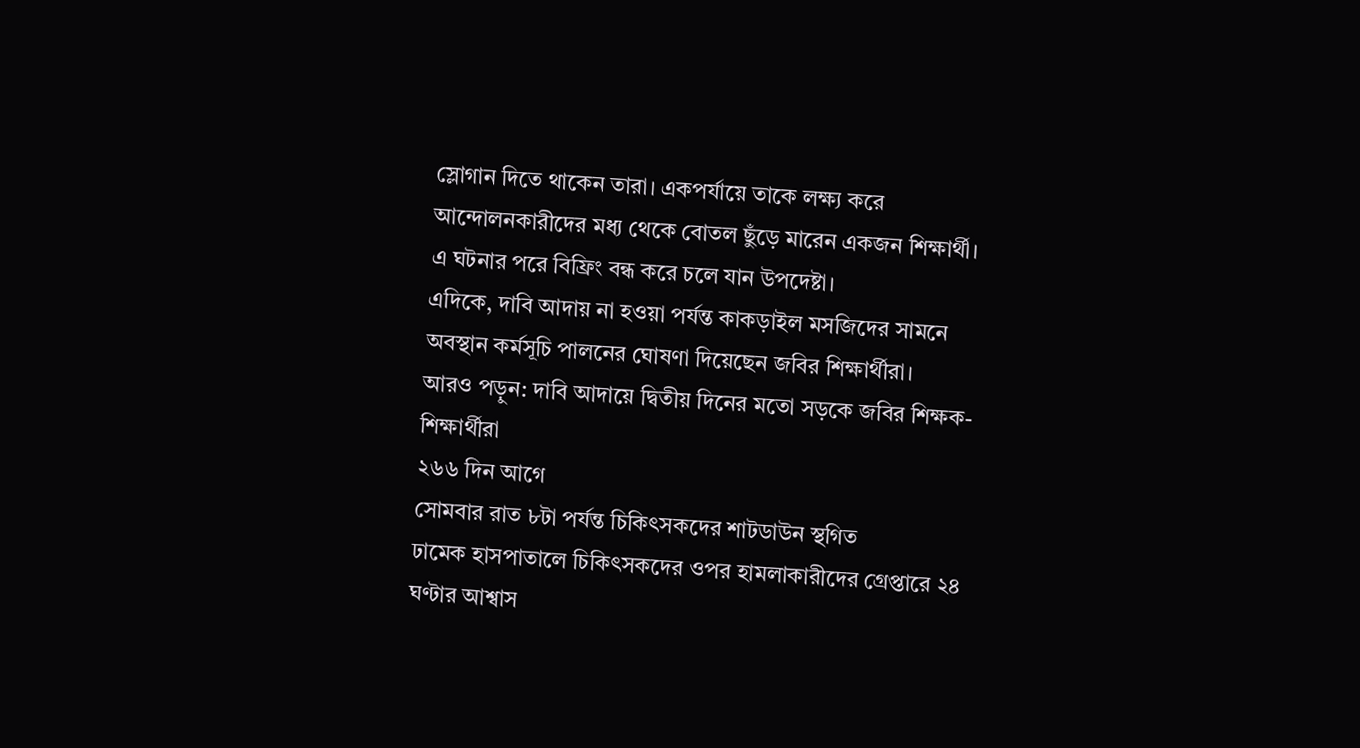স্লোগান দিতে থাকেন তারা। একপর্যায়ে তাকে লক্ষ্য করে আন্দোলনকারীদের মধ্য থেকে বোতল ছুঁড়ে মারেন একজন শিক্ষার্থী। এ ঘটনার পরে বিফ্রিং বন্ধ করে চলে যান উপদেষ্টা।
এদিকে, দাবি আদায় না হওয়া পর্যন্ত কাকড়াইল মসজিদের সামনে অবস্থান কর্মসূচি পালনের ঘোষণা দিয়েছেন জবির শিক্ষার্থীরা।
আরও পড়ুন: দাবি আদায়ে দ্বিতীয় দিনের মতো সড়কে জবির শিক্ষক-শিক্ষার্থীরা
২৬৬ দিন আগে
সোমবার রাত ৮টা পর্যন্ত চিকিৎসকদের শাটডাউন স্থগিত
ঢামেক হাসপাতালে চিকিৎসকদের ওপর হামলাকারীদের গ্রেপ্তারে ২৪ ঘণ্টার আশ্বাস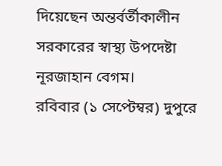দিয়েছেন অন্তর্বর্তীকালীন সরকারের স্বাস্থ্য উপদেষ্টা নূরজাহান বেগম।
রবিবার (১ সেপ্টেম্বর) দুপুরে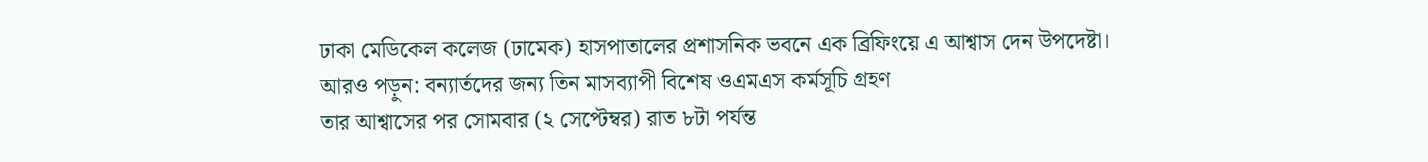ঢাকা মেডিকেল কলেজ (ঢামেক) হাসপাতালের প্রশাসনিক ভবনে এক ব্রিফিংয়ে এ আশ্বাস দেন উপদেষ্টা।
আরও পড়ুন: বন্যার্তদের জন্য তিন মাসব্যাপী বিশেষ ওএমএস কর্মসূচি গ্রহণ
তার আশ্বাসের পর সোমবার (২ সেপ্টেম্বর) রাত ৮টা পর্যন্ত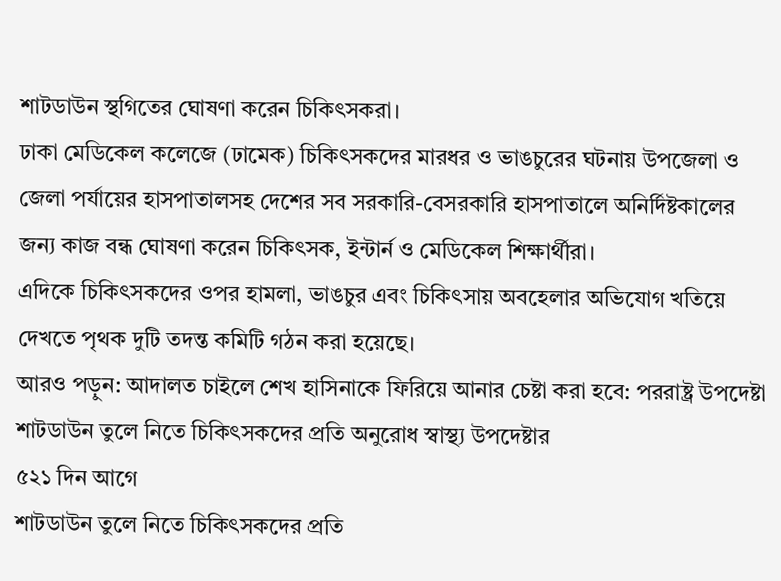শাটডাউন স্থগিতের ঘোষণা করেন চিকিৎসকরা।
ঢাকা মেডিকেল কলেজে (ঢামেক) চিকিৎসকদের মারধর ও ভাঙচুরের ঘটনায় উপজেলা ও জেলা পর্যায়ের হাসপাতালসহ দেশের সব সরকারি-বেসরকারি হাসপাতালে অনির্দিষ্টকালের জন্য কাজ বন্ধ ঘোষণা করেন চিকিৎসক, ইন্টার্ন ও মেডিকেল শিক্ষার্থীরা।
এদিকে চিকিৎসকদের ওপর হামলা, ভাঙচুর এবং চিকিৎসায় অবহেলার অভিযোগ খতিয়ে দেখতে পৃথক দুটি তদন্ত কমিটি গঠন করা হয়েছে।
আরও পড়ুন: আদালত চাইলে শেখ হাসিনাকে ফিরিয়ে আনার চেষ্টা করা হবে: পররাষ্ট্র উপদেষ্টা
শাটডাউন তুলে নিতে চিকিৎসকদের প্রতি অনুরোধ স্বাস্থ্য উপদেষ্টার
৫২১ দিন আগে
শাটডাউন তুলে নিতে চিকিৎসকদের প্রতি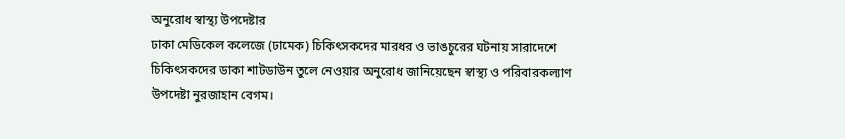অনুরোধ স্বাস্থ্য উপদেষ্টার
ঢাকা মেডিকেল কলেজে (ঢামেক) চিকিৎসকদের মারধর ও ভাঙচুরের ঘটনায় সারাদেশে চিকিৎসকদের ডাকা শাটডাউন তুলে নেওয়ার অনুরোধ জানিয়েছেন স্বাস্থ্য ও পরিবারকল্যাণ উপদেষ্টা নুরজাহান বেগম।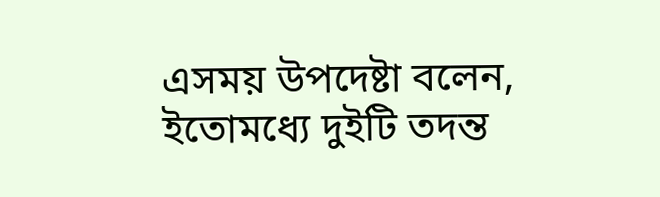এসময় উপদেষ্টা বলেন, ইতোমধ্যে দুইটি তদন্ত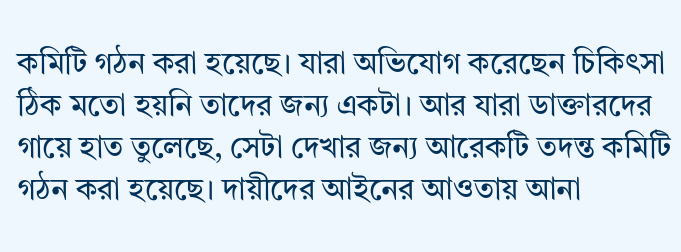কমিটি গঠন করা হয়েছে। যারা অভিযোগ করেছেন চিকিৎসা ঠিক মতো হয়নি তাদের জন্য একটা। আর যারা ডাক্তারদের গায়ে হাত তুলেছে, সেটা দেখার জন্য আরেকটি তদন্ত কমিটি গঠন করা হয়েছে। দায়ীদের আইনের আওতায় আনা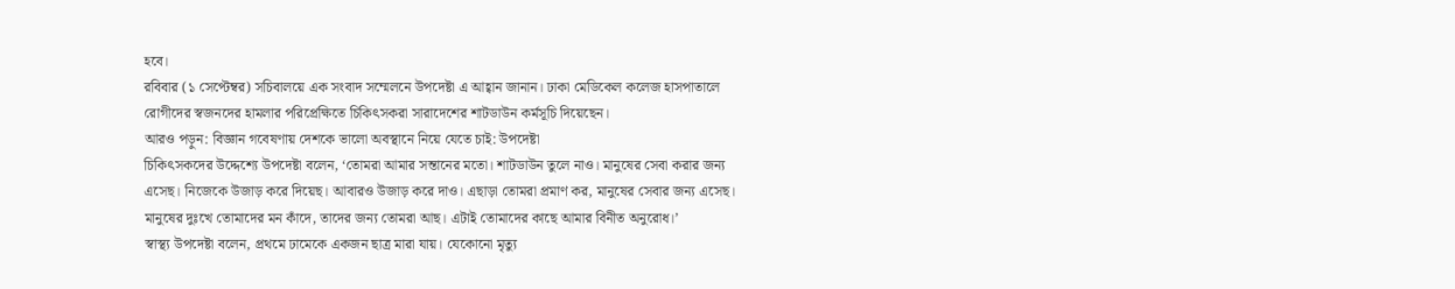হবে।
রবিবার (১ সেপ্টেম্বর) সচিবালয়ে এক সংবাদ সম্মেলনে উপদেষ্টা এ আহ্বান জানান। ঢাকা মেডিকেল কলেজ হাসপাতালে রোগীদের স্বজনদের হামলার পরিপ্রেক্ষিতে চিকিৎসকরা সারাদেশের শাটডাউন কর্মসূচি দিয়েছেন।
আরও পড়ুন: বিজ্ঞান গবেষণায় দেশকে ভালো অবস্থানে নিয়ে যেতে চাই: উপদেষ্টা
চিকিৎসকদের উদ্দেশ্যে উপদেষ্টা বলেন, ‘তোমরা আমার সন্তানের মতো। শাটডাউন তুলে নাও। মানুষের সেবা করার জন্য এসেছ। নিজেকে উজাড় করে দিয়েছ। আবারও উজাড় করে দাও। এছাড়া তোমরা প্রমাণ কর, মানুষের সেবার জন্য এসেছ। মানুষের দুঃখে তোমাদের মন কাঁদে, তাদের জন্য তোমরা আছ। এটাই তোমাদের কাছে আমার বিনীত অনুরোধ।’
স্বাস্থ্য উপদেষ্টা বলেন, প্রথমে ঢামেকে একজন ছাত্র মারা যায়। যেকোনো মৃত্যু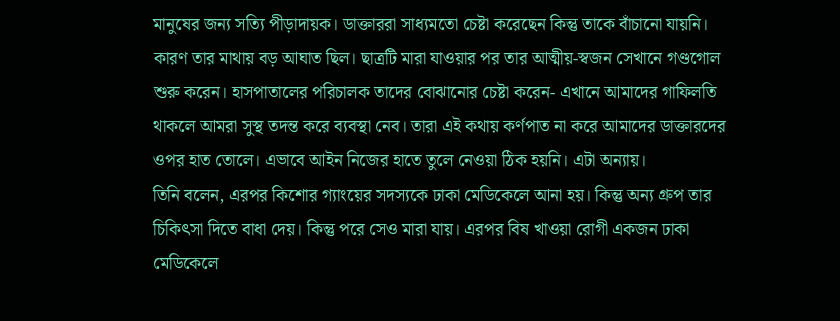মানুষের জন্য সত্যি পীড়াদায়ক। ডাক্তাররা সাধ্যমতো চেষ্টা করেছেন কিন্তু তাকে বাঁচানো যায়নি। কারণ তার মাথায় বড় আঘাত ছিল। ছাত্রটি মারা যাওয়ার পর তার আত্মীয়-স্বজন সেখানে গণ্ডগোল শুরু করেন। হাসপাতালের পরিচালক তাদের বোঝানোর চেষ্টা করেন- এখানে আমাদের গাফিলতি থাকলে আমরা সুস্থ তদন্ত করে ব্যবস্থা নেব। তারা এই কথায় কর্ণপাত না করে আমাদের ডাক্তারদের ওপর হাত তোলে। এভাবে আইন নিজের হাতে তুলে নেওয়া ঠিক হয়নি। এটা অন্যায়।
তিনি বলেন, এরপর কিশোর গ্যাংয়ের সদস্যকে ঢাকা মেডিকেলে আনা হয়। কিন্তু অন্য গ্রুপ তার চিকিৎসা দিতে বাধা দেয়। কিন্তু পরে সেও মারা যায়। এরপর বিষ খাওয়া রোগী একজন ঢাকা মেডিকেলে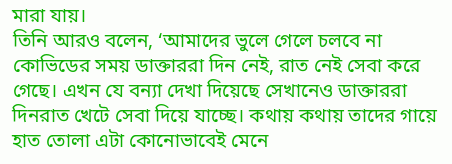মারা যায়।
তিনি আরও বলেন, ‘আমাদের ভুলে গেলে চলবে না কোভিডের সময় ডাক্তাররা দিন নেই, রাত নেই সেবা করে গেছে। এখন যে বন্যা দেখা দিয়েছে সেখানেও ডাক্তাররা দিনরাত খেটে সেবা দিয়ে যাচ্ছে। কথায় কথায় তাদের গায়ে হাত তোলা এটা কোনোভাবেই মেনে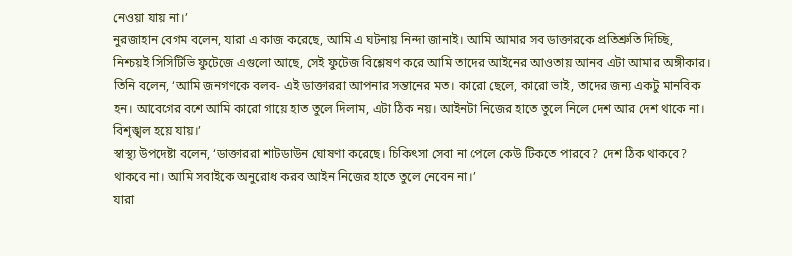নেওয়া যায় না।’
নুরজাহান বেগম বলেন, যারা এ কাজ করেছে, আমি এ ঘটনায় নিন্দা জানাই। আমি আমার সব ডাক্তারকে প্রতিশ্রুতি দিচ্ছি, নিশ্চয়ই সিসিটিভি ফুটেজে এগুলো আছে, সেই ফুটেজ বিশ্লেষণ করে আমি তাদের আইনের আওতায় আনব এটা আমার অঙ্গীকার।
তিনি বলেন, ‘আমি জনগণকে বলব- এই ডাক্তাররা আপনার সন্তানের মত। কারো ছেলে, কারো ভাই, তাদের জন্য একটু মানবিক হন। আবেগের বশে আমি কারো গায়ে হাত তুলে দিলাম, এটা ঠিক নয়। আইনটা নিজের হাতে তুলে নিলে দেশ আর দেশ থাকে না। বিশৃঙ্খল হয়ে যায়।’
স্বাস্থ্য উপদেষ্টা বলেন, ‘ডাক্তাররা শাটডাউন ঘোষণা করেছে। চিকিৎসা সেবা না পেলে কেউ টিকতে পারবে? দেশ ঠিক থাকবে? থাকবে না। আমি সবাইকে অনুরোধ করব আইন নিজের হাতে তুলে নেবেন না।’
যারা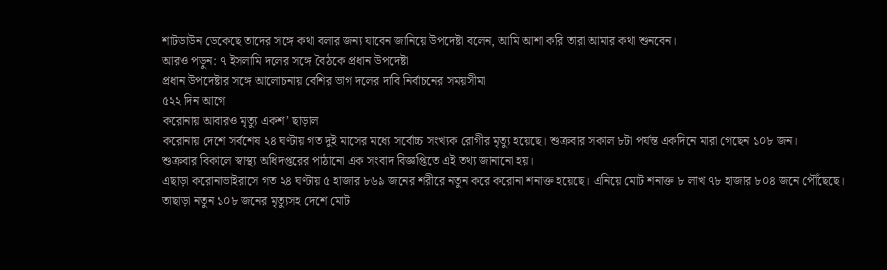শাটডাউন ডেকেছে তাদের সঙ্গে কথা বলার জন্য যাবেন জানিয়ে উপদেষ্টা বলেন, আমি আশা করি তারা আমার কথা শুনবেন।
আরও পড়ুন: ৭ ইসলামি দলের সঙ্গে বৈঠকে প্রধান উপদেষ্টা
প্রধান উপদেষ্টার সঙ্গে আলোচনায় বেশির ভাগ দলের দাবি নির্বাচনের সময়সীমা
৫২২ দিন আগে
করোনায় আবারও মৃত্যু একশ’ ছাড়াল
করোনায় দেশে সর্বশেষ ২৪ ঘণ্টায় গত দুই মাসের মধ্যে সর্বোচ্চ সংখ্যক রোগীর মৃত্যু হয়েছে। শুক্রবার সকাল ৮টা পর্যন্ত একদিনে মারা গেছেন ১০৮ জন।
শুক্রবার বিকালে স্বাস্থ্য অধিদপ্তরের পাঠানো এক সংবাদ বিজ্ঞপ্তিতে এই তথ্য জানানো হয়।
এছাড়া করোনাভাইরাসে গত ২৪ ঘণ্টায় ৫ হাজার ৮৬৯ জনের শরীরে নতুন করে করোনা শনাক্ত হয়েছে। এনিয়ে মোট শনাক্ত ৮ লাখ ৭৮ হাজার ৮০৪ জনে পৌঁছেছে।
তাছাড়া নতুন ১০৮ জনের মৃত্যুসহ দেশে মোট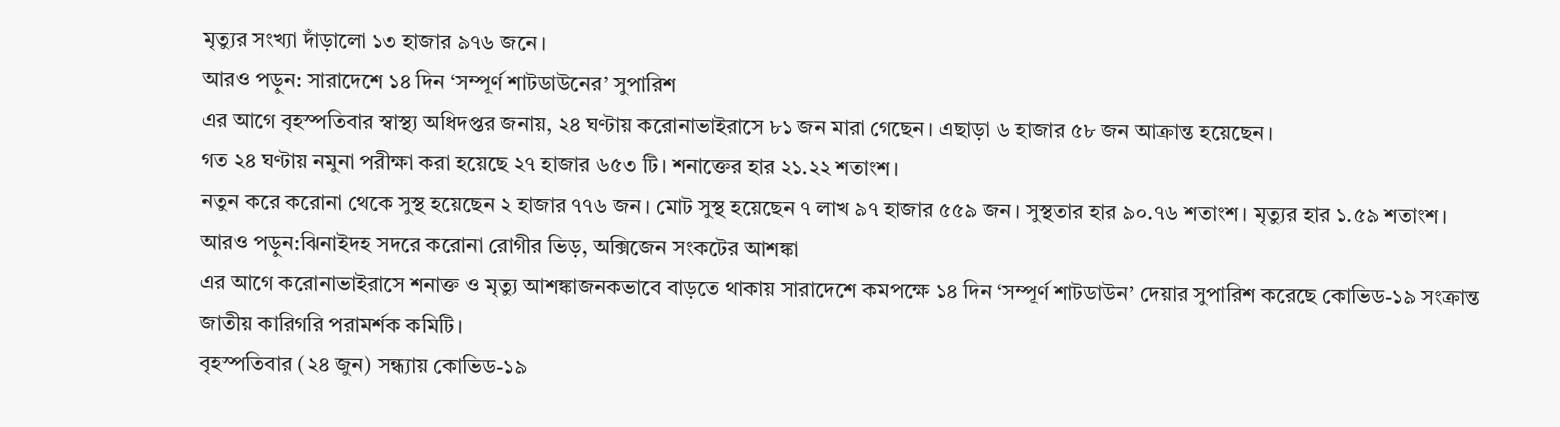মৃত্যুর সংখ্যা দাঁড়ালো ১৩ হাজার ৯৭৬ জনে।
আরও পড়ুন: সারাদেশে ১৪ দিন ‘সম্পূর্ণ শাটডাউনের’ সুপারিশ
এর আগে বৃহস্পতিবার স্বাস্থ্য অধিদপ্তর জনায়, ২৪ ঘণ্টায় করোনাভাইরাসে ৮১ জন মারা গেছেন। এছাড়া ৬ হাজার ৫৮ জন আক্রান্ত হয়েছেন।
গত ২৪ ঘণ্টায় নমুনা পরীক্ষা করা হয়েছে ২৭ হাজার ৬৫৩ টি। শনাক্তের হার ২১.২২ শতাংশ।
নতুন করে করোনা থেকে সুস্থ হয়েছেন ২ হাজার ৭৭৬ জন। মোট সুস্থ হয়েছেন ৭ লাখ ৯৭ হাজার ৫৫৯ জন। সুস্থতার হার ৯০.৭৬ শতাংশ। মৃত্যুর হার ১.৫৯ শতাংশ।
আরও পড়ুন:ঝিনাইদহ সদরে করোনা রোগীর ভিড়, অক্সিজেন সংকটের আশঙ্কা
এর আগে করোনাভাইরাসে শনাক্ত ও মৃত্যু আশঙ্কাজনকভাবে বাড়তে থাকায় সারাদেশে কমপক্ষে ১৪ দিন ‘সম্পূর্ণ শাটডাউন’ দেয়ার সুপারিশ করেছে কোভিড-১৯ সংক্রান্ত জাতীয় কারিগরি পরামর্শক কমিটি।
বৃহস্পতিবার (২৪ জুন) সন্ধ্যায় কোভিড-১৯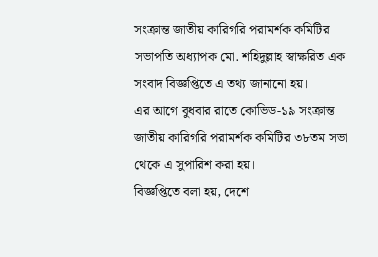সংক্রান্ত জাতীয় কারিগরি পরামর্শক কমিটির সভাপতি অধ্যাপক মো. শহিদুল্লাহ স্বাক্ষরিত এক সংবাদ বিজ্ঞপ্তিতে এ তথ্য জানানো হয়।
এর আগে বুধবার রাতে কোভিড-১৯ সংক্রান্ত জাতীয় কারিগরি পরামর্শক কমিটির ৩৮তম সভা থেকে এ সুপারিশ করা হয়।
বিজ্ঞপ্তিতে বলা হয়, দেশে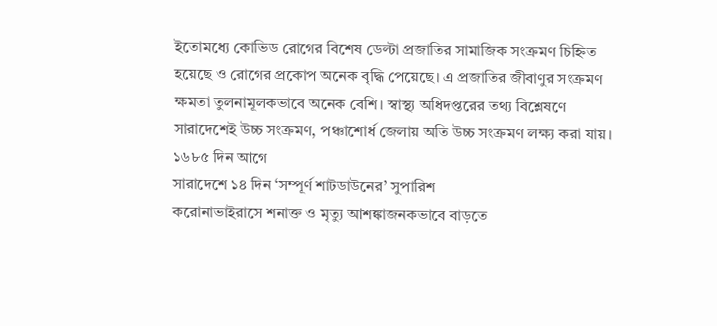ইতোমধ্যে কোভিড রোগের বিশেষ ডেল্টা প্রজাতির সামাজিক সংক্রমণ চিহ্নিত হয়েছে ও রোগের প্রকোপ অনেক বৃদ্ধি পেয়েছে। এ প্রজাতির জীবাণুর সংক্রমণ ক্ষমতা তুলনামূলকভাবে অনেক বেশি। স্বাস্থ্য অধিদপ্তরের তথ্য বিশ্লেষণে সারাদেশেই উচ্চ সংক্রমণ, পঞ্চাশোর্ধ জেলায় অতি উচ্চ সংক্রমণ লক্ষ্য করা যায়।
১৬৮৫ দিন আগে
সারাদেশে ১৪ দিন ‘সম্পূর্ণ শাটডাউনের’ সুপারিশ
করোনাভাইরাসে শনাক্ত ও মৃত্যু আশঙ্কাজনকভাবে বাড়তে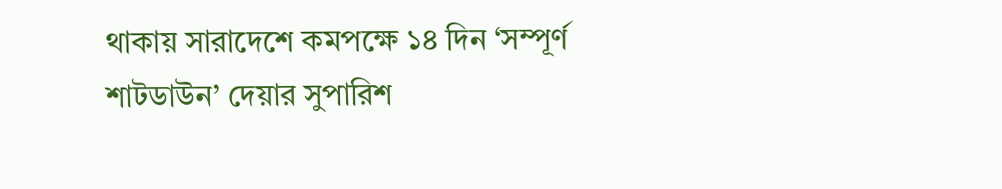থাকায় সারাদেশে কমপক্ষে ১৪ দিন ‘সম্পূর্ণ শাটডাউন’ দেয়ার সুপারিশ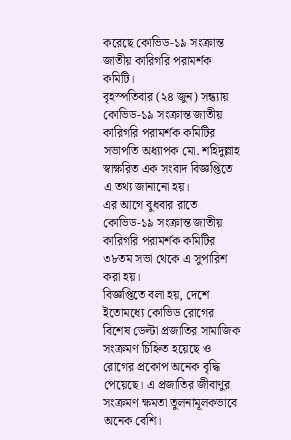করেছে কোভিড-১৯ সংক্রান্ত জাতীয় কারিগরি পরামর্শক কমিটি।
বৃহস্পতিবার (২৪ জুন) সন্ধ্যায় কোভিড-১৯ সংক্রান্ত জাতীয় কারিগরি পরামর্শক কমিটির সভাপতি অধ্যাপক মো. শহিদুল্লাহ স্বাক্ষরিত এক সংবাদ বিজ্ঞপ্তিতে এ তথ্য জানানো হয়।
এর আগে বুধবার রাতে কোভিড-১৯ সংক্রান্ত জাতীয় কারিগরি পরামর্শক কমিটির ৩৮তম সভা থেকে এ সুপারিশ করা হয়।
বিজ্ঞপ্তিতে বলা হয়, দেশে ইতোমধ্যে কোভিড রোগের বিশেষ ডেল্টা প্রজাতির সামাজিক সংক্রমণ চিহ্নিত হয়েছে ও রোগের প্রকোপ অনেক বৃদ্ধি পেয়েছে। এ প্রজাতির জীবাণুর সংক্রমণ ক্ষমতা তুলনামূলকভাবে অনেক বেশি।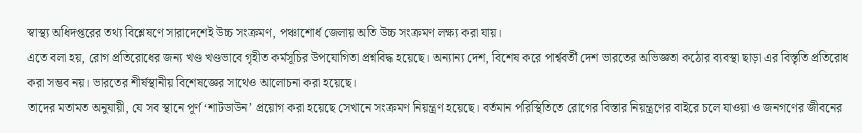স্বাস্থ্য অধিদপ্তরের তথ্য বিশ্লেষণে সারাদেশেই উচ্চ সংক্রমণ, পঞ্চাশোর্ধ জেলায় অতি উচ্চ সংক্রমণ লক্ষ্য করা যায়।
এতে বলা হয়, রোগ প্রতিরোধের জন্য খণ্ড খণ্ডভাবে গৃহীত কর্মসূচির উপযোগিতা প্রশ্নবিদ্ধ হয়েছে। অন্যান্য দেশ, বিশেষ করে পার্শ্ববর্তী দেশ ভারতের অভিজ্ঞতা কঠোর ব্যবস্থা ছাড়া এর বিস্তৃতি প্রতিরোধ করা সম্ভব নয়। ভারতের শীর্ষস্থানীয় বিশেষজ্ঞের সাথেও আলোচনা করা হয়েছে।
তাদের মতামত অনুযায়ী, যে সব স্থানে পূর্ণ ‘শাটডাউন’ প্রয়োগ করা হয়েছে সেখানে সংক্রমণ নিয়ন্ত্রণ হয়েছে। বর্তমান পরিস্থিতিতে রোগের বিস্তার নিয়ন্ত্রণের বাইরে চলে যাওয়া ও জনগণের জীবনের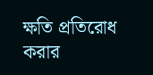ক্ষতি প্রতিরোধ করার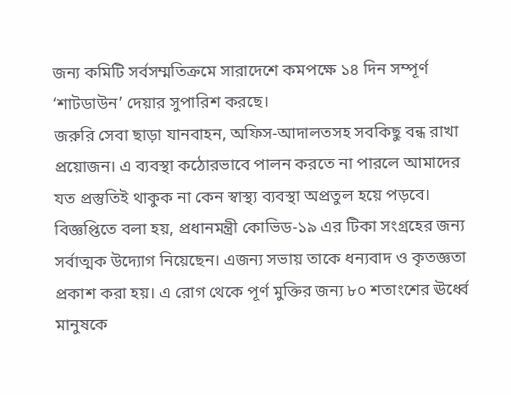জন্য কমিটি সর্বসম্মতিক্রমে সারাদেশে কমপক্ষে ১৪ দিন সম্পূর্ণ ‘শাটডাউন’ দেয়ার সুপারিশ করছে।
জরুরি সেবা ছাড়া যানবাহন, অফিস-আদালতসহ সবকিছু বন্ধ রাখা প্রয়োজন। এ ব্যবস্থা কঠোরভাবে পালন করতে না পারলে আমাদের যত প্রস্তুতিই থাকুক না কেন স্বাস্থ্য ব্যবস্থা অপ্রতুল হয়ে পড়বে।
বিজ্ঞপ্তিতে বলা হয়, প্রধানমন্ত্রী কোভিড-১৯ এর টিকা সংগ্রহের জন্য সর্বাত্মক উদ্যোগ নিয়েছেন। এজন্য সভায় তাকে ধন্যবাদ ও কৃতজ্ঞতা প্রকাশ করা হয়। এ রোগ থেকে পূর্ণ মুক্তির জন্য ৮০ শতাংশের ঊর্ধ্বে মানুষকে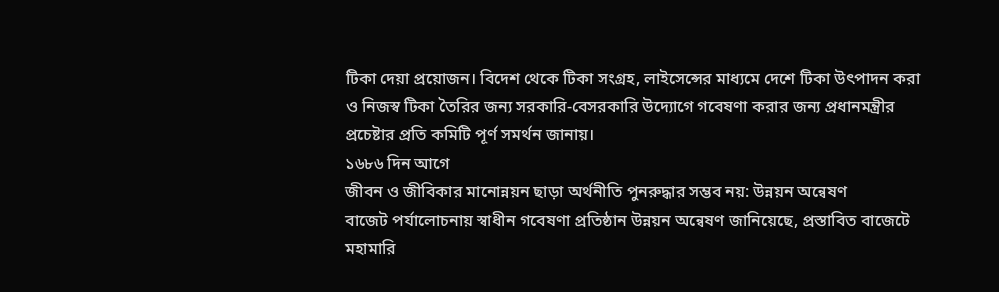টিকা দেয়া প্রয়োজন। বিদেশ থেকে টিকা সংগ্রহ, লাইসেন্সের মাধ্যমে দেশে টিকা উৎপাদন করা ও নিজস্ব টিকা তৈরির জন্য সরকারি-বেসরকারি উদ্যোগে গবেষণা করার জন্য প্রধানমন্ত্রীর প্রচেষ্টার প্রতি কমিটি পূর্ণ সমর্থন জানায়।
১৬৮৬ দিন আগে
জীবন ও জীবিকার মানোন্নয়ন ছাড়া অর্থনীতি পুনরুদ্ধার সম্ভব নয়: উন্নয়ন অন্বেষণ
বাজেট পর্যালোচনায় স্বাধীন গবেষণা প্রতিষ্ঠান উন্নয়ন অন্বেষণ জানিয়েছে, প্রস্তাবিত বাজেটে মহামারি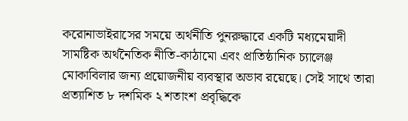করোনাভাইরাসের সময়ে অর্থনীতি পুনরুদ্ধারে একটি মধ্যমেয়াদী সামষ্টিক অর্থনৈতিক নীতি-কাঠামো এবং প্রাতিষ্ঠানিক চ্যালেঞ্জ মোকাবিলার জন্য প্রয়োজনীয় ব্যবস্থার অভাব রয়েছে। সেই সাথে তারা প্রত্যাশিত ৮ দশমিক ২ শতাংশ প্রবৃদ্ধিকে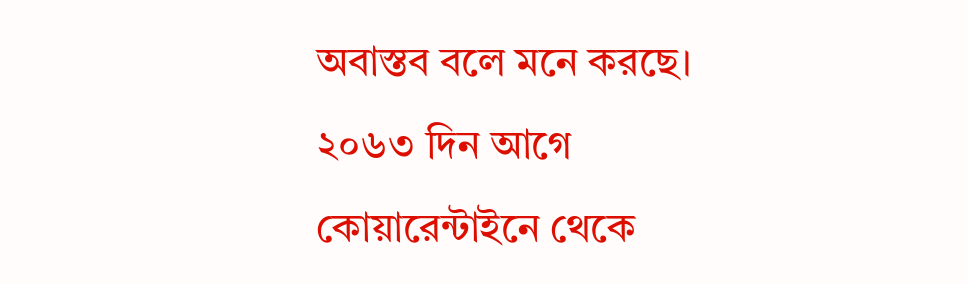অবাস্তব বলে মনে করছে।
২০৬৩ দিন আগে
কোয়ারেন্টাইনে থেকে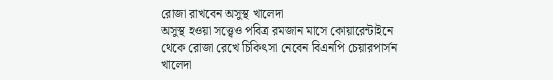রোজা রাখবেন অসুস্থ খালেদা
অসুস্থ হওয়া সত্ত্বেও পবিত্র রমজান মাসে কোয়ারেন্টাইনে থেকে রোজা রেখে চিকিৎসা নেবেন বিএনপি চেয়ারপার্সন খালেদা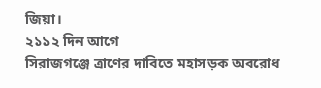জিয়া।
২১১২ দিন আগে
সিরাজগঞ্জে ত্রাণের দাবিতে মহাসড়ক অবরোধ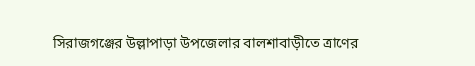সিরাজগঞ্জের উল্লাপাড়া উপজেলার বালশাবাড়ীতে ত্রাণের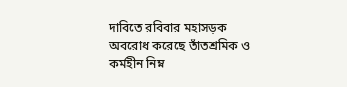দাবিতে রবিবার মহাসড়ক অবরোধ করেছে তাঁতশ্রমিক ও কর্মহীন নিম্ন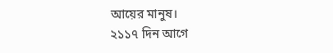আয়ের মানুষ।
২১১৭ দিন আগে